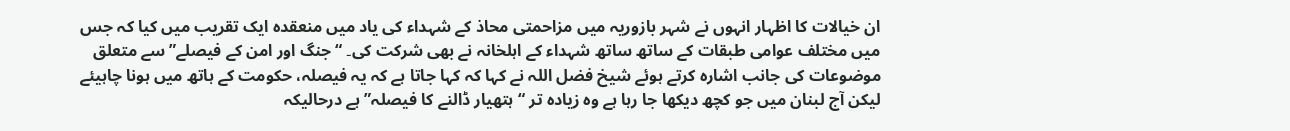ان خیالات کا اظہار انہوں نے شہر بازوریہ میں مزاحمتی محاذ کے شہداء کی یاد میں منعقدہ ایک تقریب میں کیا کہ جس میں مختلف عوامی طبقات کے ساتھ ساتھ شہداء کے اہلخانہ نے بھی شرکت کی۔ “جنگ اور امن کے فیصلے” سے متعلق موضوعات کی جانب اشارہ کرتے ہوئے شیخ فضل اللہ نے کہا کہ کہا جاتا ہے کہ یہ فیصلہ، حکومت کے ہاتھ میں ہونا چاہیئے لیکن آج لبنان میں جو کچھ دیکھا جا رہا ہے وہ زیادہ تر “ہتھیار ڈالنے کا فیصلہ” ہے درحالیکہ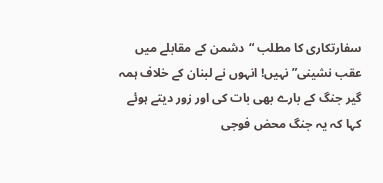سفارتکاری کا مطلب “دشمن کے مقابلے میں عقب نشینی” نہیں! انہوں نے لبنان کے خلاف ہمہ گیر جنگ کے بارے بھی بات کی اور زور دیتے ہوئے کہا کہ یہ جنگ محض فوجی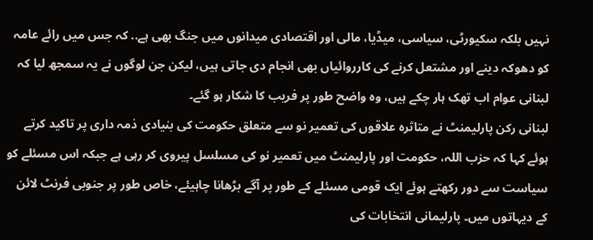نہیں بلکہ سکیورٹی، سیاسی، میڈیا، مالی اور اقتصادی میدانوں میں جنگ بھی ہے.. کہ جس میں رائے عامہ کو دھوکہ دینے اور مشتعل کرنے کی کارروائیاں بھی انجام دی جاتی ہیں، لیکن جن لوگوں نے یہ سمجھ لیا کہ لبنانی عوام اب تھک ہار چکے ہیں، وہ واضح طور پر فریب کا شکار ہو گئے۔
لبنانی رکن پارلیمنٹ نے متاثرہ علاقوں کی تعمیر نو سے متعلق حکومت کی بنیادی ذمہ داری پر تاکید کرتے ہوئے کہا کہ حزب اللہ، حکومت اور پارلیمنٹ میں تعمیر نو کی مسلسل پیروی کر رہی ہے جبکہ اس مسئلے کو سیاست سے دور رکھتے ہوئے ایک قومی مسئلے کے طور پر آگے بڑھانا چاہیئے، خاص طور پر جنوبی فرنٹ لائن کے دیہاتوں میں۔ پارلیمانی انتخابات کی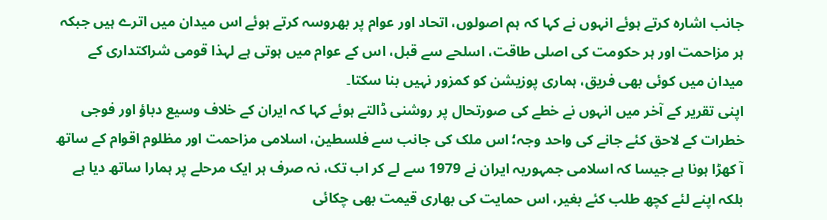جانب اشارہ کرتے ہوئے انہوں نے کہا کہ ہم اصولوں، اتحاد اور عوام پر بھروسہ کرتے ہوئے اس میدان میں اترے ہیں جبکہ ہر مزاحمت اور ہر حکومت کی اصلی طاقت، اسلحے سے قبل، اس کے عوام میں ہوتی ہے لہذا قومی شراکتداری کے میدان میں کوئی بھی فریق، ہماری پوزیشن کو کمزور نہیں بنا سکتا۔
اپنی تقریر کے آخر میں انہوں نے خطے کی صورتحال پر روشنی ڈالتے ہوئے کہا کہ ایران کے خلاف وسیع دباؤ اور فوجی خطرات کے لاحق کئے جانے کی واحد وجہ؛ اس ملک کی جانب سے فلسطین، اسلامی مزاحمت اور مظلوم اقوام کے ساتھ آ کھڑا ہونا ہے جیسا کہ اسلامی جمہوریہ ایران نے 1979 سے لے کر اب تک، نہ صرف ہر ایک مرحلے پر ہمارا ساتھ دیا ہے بلکہ اپنے لئے کچھ طلب کئے بغیر، اس حمایت کی بھاری قیمت بھی چکائی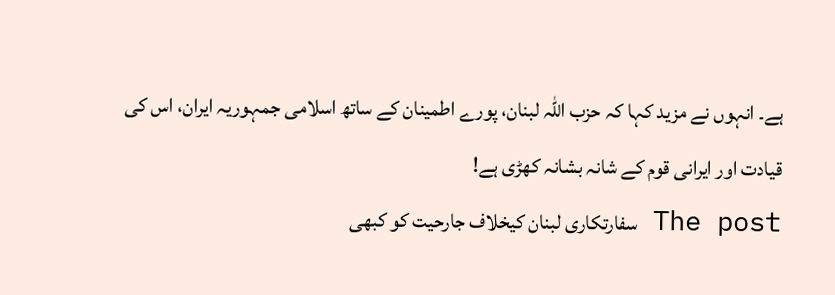ہے۔ انہوں نے مزید کہا کہ حزب اللہ لبنان، پورے اطمینان کے ساتھ اسلامی جمہوریہ ایران، اس کی قیادت اور ایرانی قوم کے شانہ بشانہ کھڑی ہے!
The post سفارتکاری لبنان کیخلاف جارحیت کو کبھی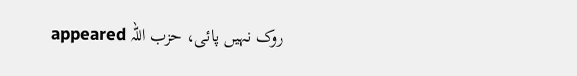روک نہیں پائی، حزب اللہ appeared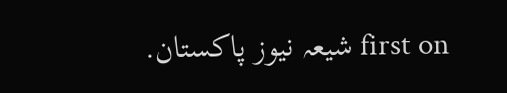first on شیعہ نیوز پاکستان.